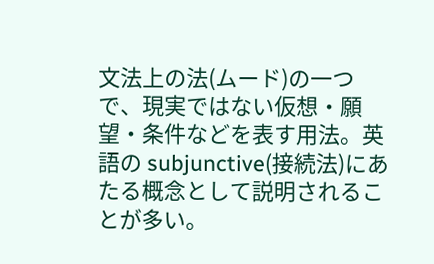文法上の法(ムード)の一つで、現実ではない仮想・願望・条件などを表す用法。英語の subjunctive(接続法)にあたる概念として説明されることが多い。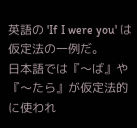英語の 'If I were you' は仮定法の一例だ。
日本語では『〜ば』や『〜たら』が仮定法的に使われ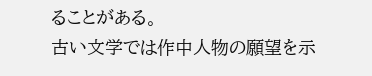ることがある。
古い文学では作中人物の願望を示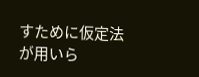すために仮定法が用いら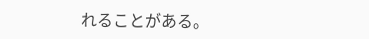れることがある。